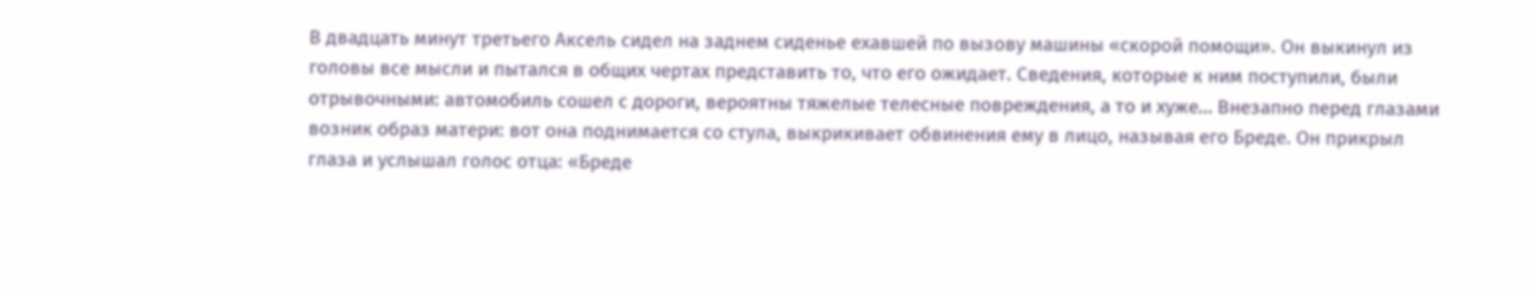В двадцать минут третьего Аксель сидел на заднем сиденье ехавшей по вызову машины «скорой помощи». Он выкинул из головы все мысли и пытался в общих чертах представить то, что его ожидает. Сведения, которые к ним поступили, были отрывочными: автомобиль сошел с дороги, вероятны тяжелые телесные повреждения, а то и хуже… Внезапно перед глазами возник образ матери: вот она поднимается со стула, выкрикивает обвинения ему в лицо, называя его Бреде. Он прикрыл глаза и услышал голос отца: «Бреде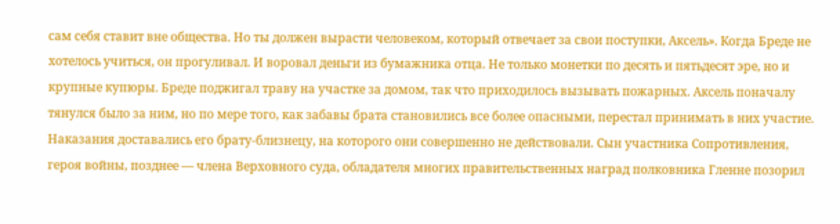сам себя ставит вне общества. Но ты должен вырасти человеком, который отвечает за свои поступки, Аксель». Когда Бреде не хотелось учиться, он прогуливал. И воровал деньги из бумажника отца. Не только монетки по десять и пятьдесят эре, но и крупные купюры. Бреде поджигал траву на участке за домом, так что приходилось вызывать пожарных. Аксель поначалу тянулся было за ним, но по мере того, как забавы брата становились все более опасными, перестал принимать в них участие. Наказания доставались его брату-близнецу, на которого они совершенно не действовали. Сын участника Сопротивления, героя войны, позднее — члена Верховного суда, обладателя многих правительственных наград полковника Гленне позорил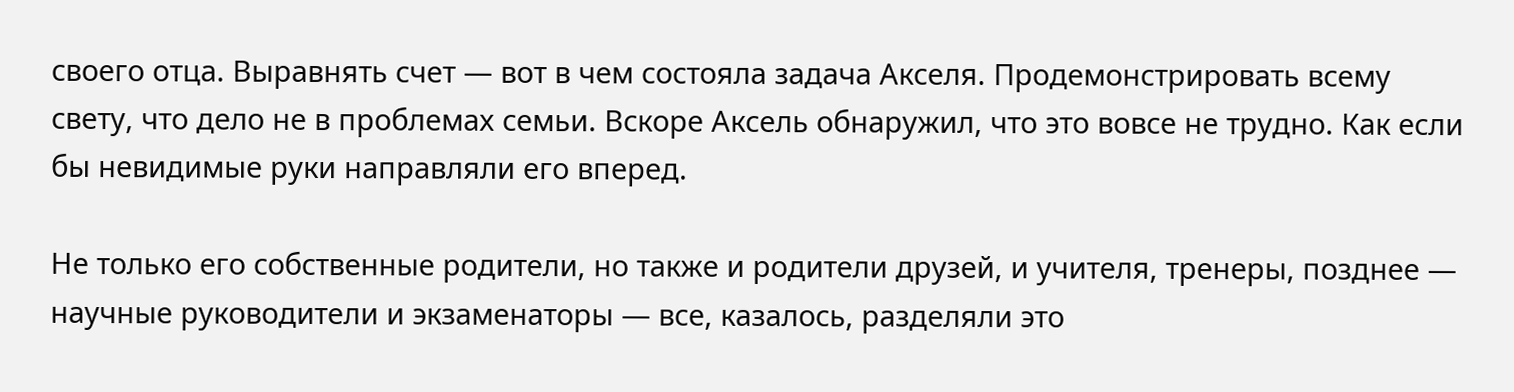своего отца. Выравнять счет — вот в чем состояла задача Акселя. Продемонстрировать всему свету, что дело не в проблемах семьи. Вскоре Аксель обнаружил, что это вовсе не трудно. Как если бы невидимые руки направляли его вперед.

Не только его собственные родители, но также и родители друзей, и учителя, тренеры, позднее — научные руководители и экзаменаторы — все, казалось, разделяли это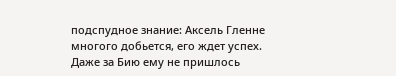подспудное знание: Аксель Гленне многого добьется, его ждет успех. Даже за Бию ему не пришлось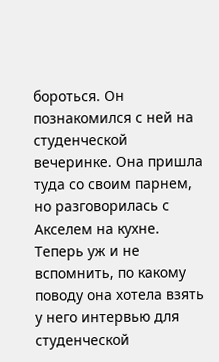бороться. Он познакомился с ней на студенческой вечеринке. Она пришла туда со своим парнем, но разговорилась с Акселем на кухне. Теперь уж и не вспомнить, по какому поводу она хотела взять у него интервью для студенческой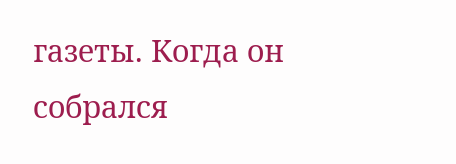газеты. Когда он собрался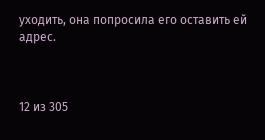уходить, она попросила его оставить ей адрес.



12 из 305